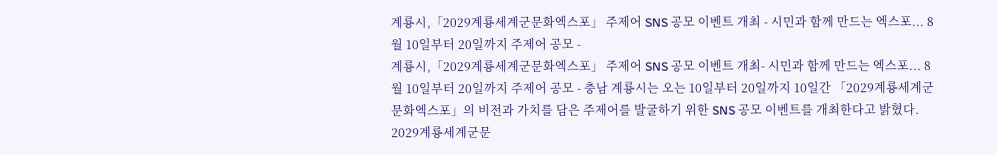계룡시,「2029계룡세계군문화엑스포」 주제어 SNS 공모 이벤트 개최 - 시민과 함께 만드는 엑스포... 8월 10일부터 20일까지 주제어 공모 -
계룡시,「2029계룡세계군문화엑스포」 주제어 SNS 공모 이벤트 개최- 시민과 함께 만드는 엑스포... 8월 10일부터 20일까지 주제어 공모 - 충남 계룡시는 오는 10일부터 20일까지 10일간 「2029계룡세계군문화엑스포」의 비전과 가치를 담은 주제어를 발굴하기 위한 SNS 공모 이벤트를 개최한다고 밝혔다. 2029계룡세계군문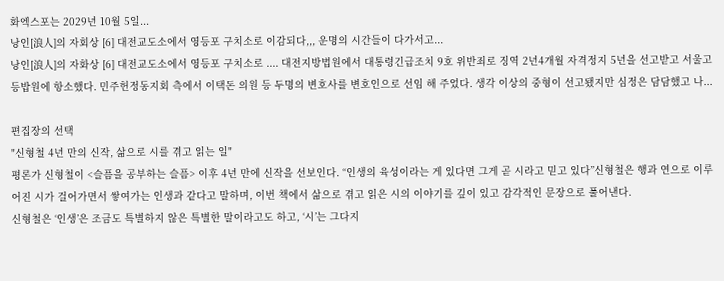화엑스포는 2029년 10월 5일...
낭인[浪人]의 자회상 [6] 대전교도소에서 영등포 구치소로 이감되다,,, 운명의 시간들이 다가서고...
낭인[浪人]의 자화상 [6] 대전교도소에서 영등포 구치소로 .... 대전지방법원에서 대통령긴급조치 9호 위반죄로 징역 2년4개월 자격정지 5년을 선고받고 서울고등밥원에 항소했다. 민주헌정동지회 측에서 이택돈 의원 등 두명의 변호사를 변호인으로 선임 해 주었다. 생각 이상의 중형이 선고됐지만 심정은 담담했고 나...

편집장의 선택
"신형철 4년 만의 신작, 삶으로 시를 겪고 읽는 일"
평론가 신형철이 <슬픔을 공부하는 슬픔> 이후 4년 만에 신작을 선보인다. “인생의 육성이라는 게 있다면 그게 곧 시라고 믿고 있다”신형철은 행과 연으로 이루어진 시가 걸어가면서 쌓여가는 인생과 같다고 말하며, 이번 책에서 삶으로 겪고 읽은 시의 이야기를 깊이 있고 감각적인 문장으로 풀어낸다.
신형철은 ‘인생’은 조금도 특별하지 않은 특별한 말이라고도 하고, ‘시’는 그다지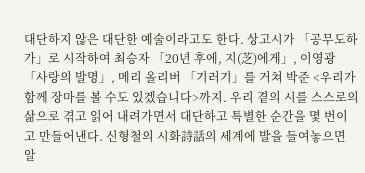대단하지 않은 대단한 예술이라고도 한다. 상고시가 「공무도하가」로 시작하여 최승자 「20년 후에, 지(芝)에게」, 이영광 「사랑의 발명」, 메리 올리버 「기러기」를 거쳐 박준 <우리가 함께 장마를 볼 수도 있겠습니다>까지. 우리 곁의 시를 스스로의 삶으로 겪고 읽어 내려가면서 대단하고 특별한 순간을 몇 번이고 만들어낸다. 신형철의 시화詩話의 세계에 발을 들여놓으면 알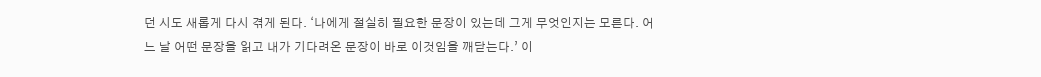던 시도 새롭게 다시 겪게 된다. ‘나에게 절실히 필요한 문장이 있는데 그게 무엇인지는 모른다. 어느 날 어떤 문장을 읽고 내가 기다려온 문장이 바로 이것임을 깨닫는다.’ 이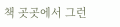책 곳곳에서 그런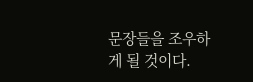문장들을 조우하게 될 것이다.